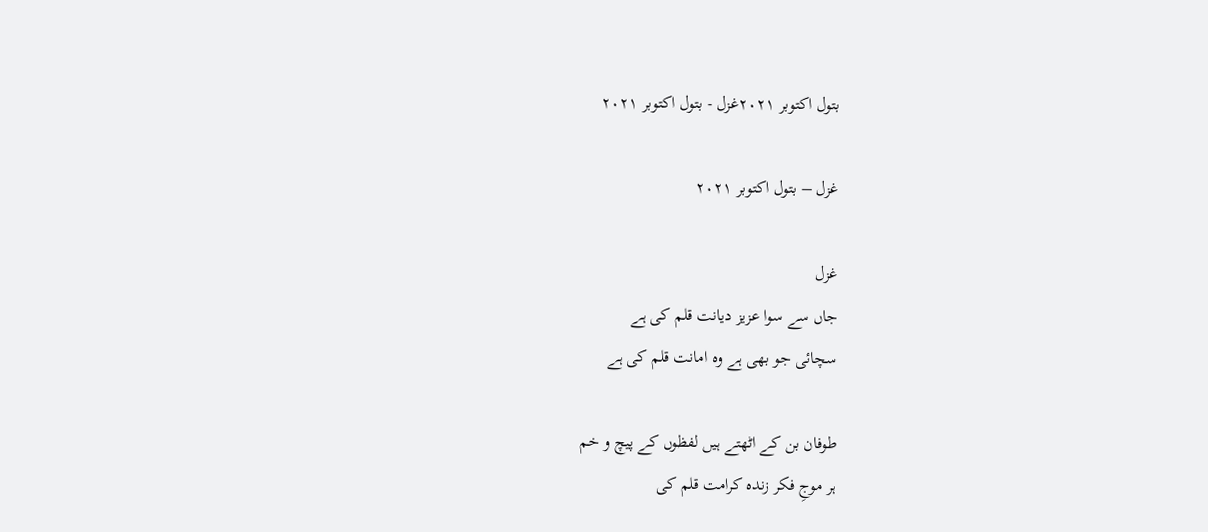بتول اکتوبر ۲۰۲۱غزل - بتول اکتوبر ۲۰۲۱

غزل – بتول اکتوبر ۲۰۲۱

غزل
جاں سے سوا عزیز دیانت قلم کی ہے
سچائی جو بھی ہے وہ امانت قلم کی ہے

طوفان بن کے اٹھتے ہیں لفظوں کے پیچ و خم
ہر موجِ فکر زندہ کرامت قلم کی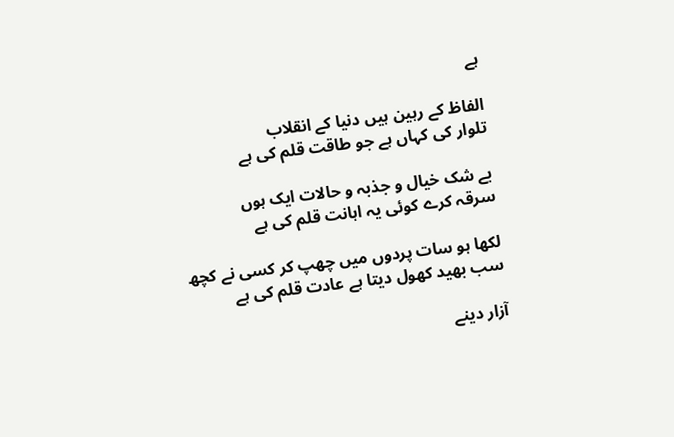ہے

الفاظ کے رہین ہیں دنیا کے انقلاب
تلوار کی کہاں ہے جو طاقت قلم کی ہے

بے شک خیال و جذبہ و حالات ایک ہوں
سرقہ کرے کوئی یہ اہانت قلم کی ہے

لکھا ہو سات پردوں میں چھپ کر کسی نے کچھ
سب بھید کھول دیتا ہے عادت قلم کی ہے

آزار دینے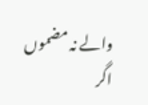والے نہ مضموں اگر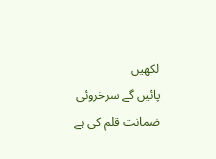لکھیں
پائیں گے سرخروئی ضمانت قلم کی ہے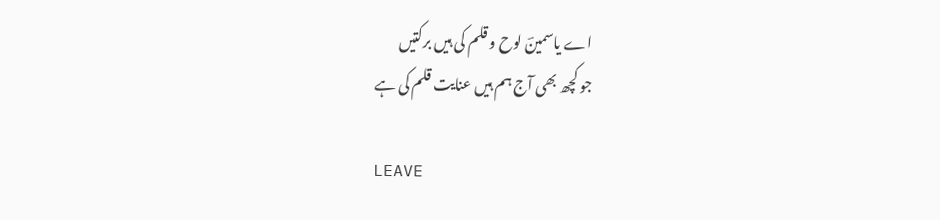اے یاسمینؔ لوح و قلم کی ہیں برکتیں
جو کچھ بھی آج ہم ہیں عنایت قلم کی ہے

LEAVE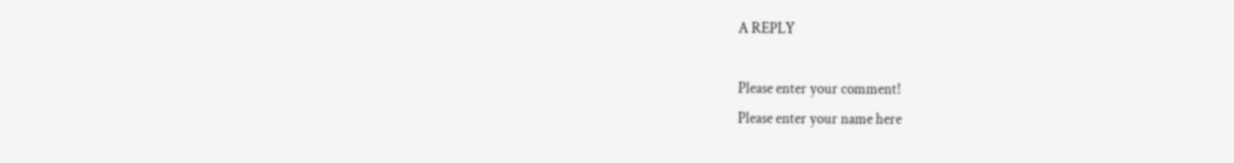A REPLY

Please enter your comment!
Please enter your name here